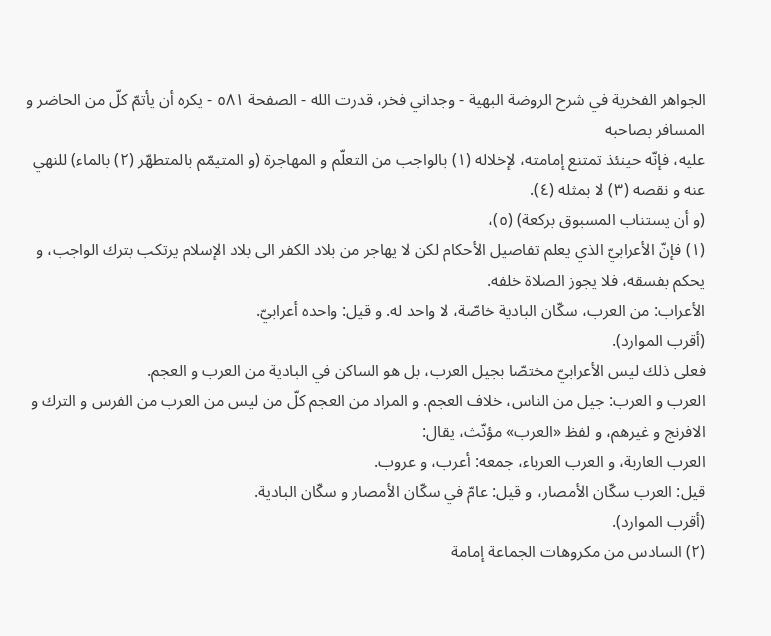الجواهر الفخرية في شرح الروضة البهية - وجداني فخر، قدرت الله - الصفحة ٥٨١ - يكره أن يأتمّ كلّ من الحاضر و المسافر بصاحبه
عليه، فإنّه حينئذ تمتنع إمامته، لإخلاله (١) بالواجب من التعلّم و المهاجرة (و المتيمّم بالمتطهّر (٢) بالماء) للنهي عنه و نقصه (٣) لا بمثله (٤).
(و أن يستناب المسبوق بركعة) (٥)،
(١) فإنّ الأعرابيّ الذي يعلم تفاصيل الأحكام لكن لا يهاجر من بلاد الكفر الى بلاد الإسلام يرتكب بترك الواجب، و يحكم بفسقه، فلا يجوز الصلاة خلفه.
الأعراب: من العرب، سكّان البادية خاصّة، لا واحد له. و قيل: واحده أعرابيّ.
(أقرب الموارد).
فعلى ذلك ليس الأعرابيّ مختصّا بجيل العرب، بل هو الساكن في البادية من العرب و العجم.
العرب و العرب: جيل من الناس، خلاف العجم. و المراد من العجم كلّ من ليس من العرب من الفرس و الترك و الافرنج و غيرهم، و لفظ «العرب» مؤنّث، يقال:
العرب العاربة، و العرب العرباء، جمعه: أعرب، و عروب.
قيل: العرب سكّان الأمصار، و قيل: عامّ في سكّان الأمصار و سكّان البادية.
(أقرب الموارد).
(٢) السادس من مكروهات الجماعة إمامة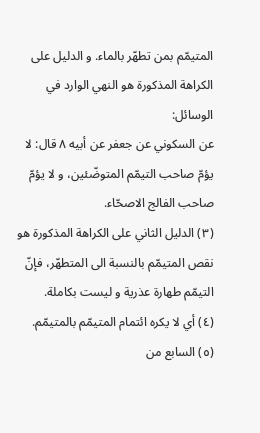المتيمّم بمن تطهّر بالماء. و الدليل على الكراهة المذكورة هو النهي الوارد في الوسائل:
عن السكوني عن جعفر عن أبيه ٨ قال: لا يؤمّ صاحب التيمّم المتوضّئين، و لا يؤمّ صاحب الفالج الاصحّاء.
(٣) الدليل الثاني على الكراهة المذكورة هو نقص المتيمّم بالنسبة الى المتطهّر، فإنّ التيمّم طهارة عذرية و ليست بكاملة.
(٤) أي لا يكره ائتمام المتيمّم بالمتيمّم.
(٥) السابع من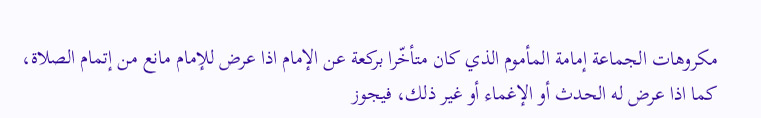مكروهات الجماعة إمامة المأموم الذي كان متأخّرا بركعة عن الإمام اذا عرض للإمام مانع من إتمام الصلاة، كما اذا عرض له الحدث أو الإغماء أو غير ذلك، فيجوز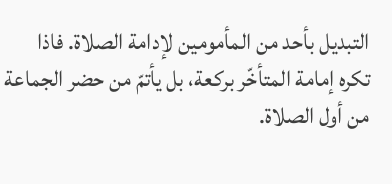التبديل بأحد من المأمومين لإدامة الصلاة. فاذا تكره إمامة المتأخّر بركعة، بل يأتمّ من حضر الجماعة من أول الصلاة.